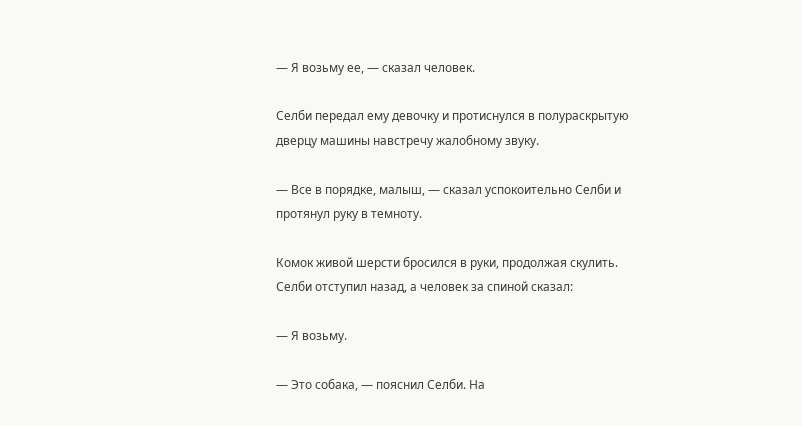— Я возьму ее, — сказал человек.

Селби передал ему девочку и протиснулся в полураскрытую дверцу машины навстречу жалобному звуку.

— Все в порядке, малыш, — сказал успокоительно Селби и протянул руку в темноту.

Комок живой шерсти бросился в руки, продолжая скулить. Селби отступил назад, а человек за спиной сказал:

— Я возьму.

— Это собака, — пояснил Селби. На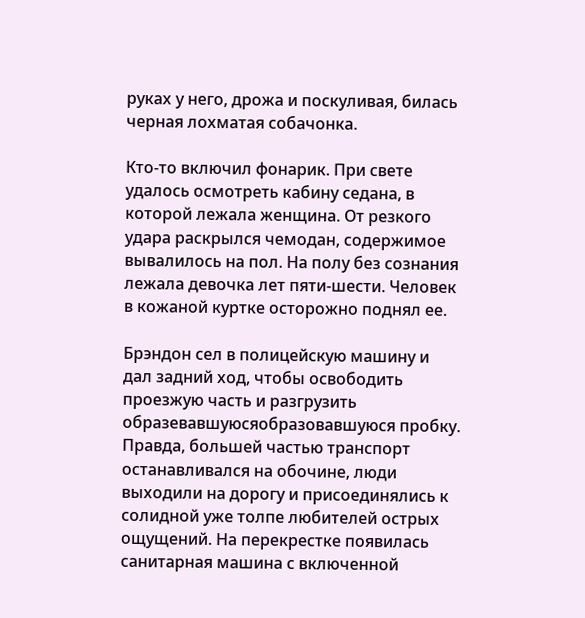руках у него, дрожа и поскуливая, билась черная лохматая собачонка.

Кто-то включил фонарик. При свете удалось осмотреть кабину седана, в которой лежала женщина. От резкого удара раскрылся чемодан, содержимое вывалилось на пол. На полу без сознания лежала девочка лет пяти-шести. Человек в кожаной куртке осторожно поднял ее.

Брэндон сел в полицейскую машину и дал задний ход, чтобы освободить проезжую часть и разгрузить образевавшуюсяобразовавшуюся пробку. Правда, большей частью транспорт останавливался на обочине, люди выходили на дорогу и присоединялись к солидной уже толпе любителей острых ощущений. На перекрестке появилась санитарная машина с включенной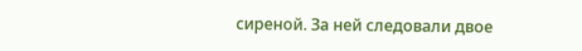сиреной. За ней следовали двое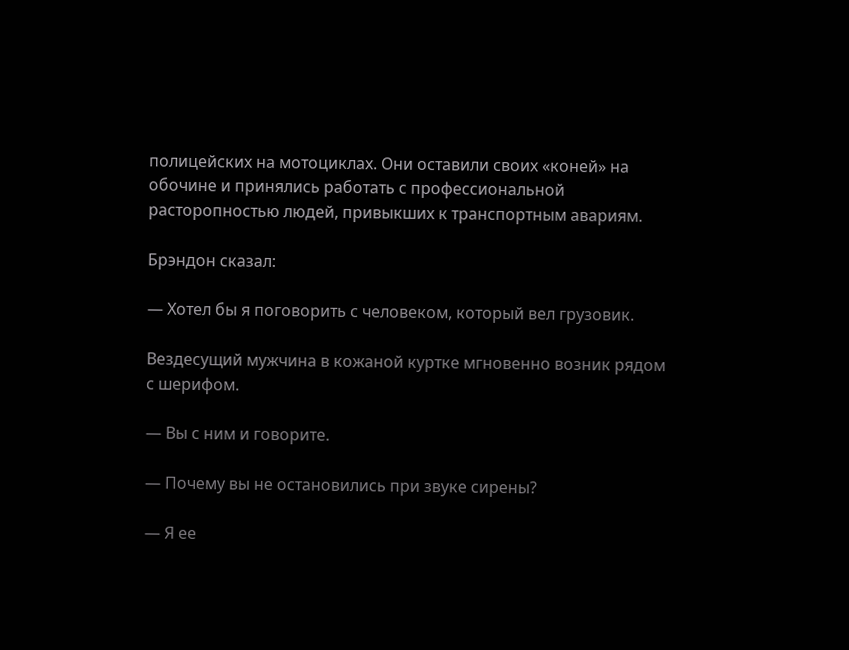полицейских на мотоциклах. Они оставили своих «коней» на обочине и принялись работать с профессиональной расторопностью людей, привыкших к транспортным авариям.

Брэндон сказал:

— Хотел бы я поговорить с человеком, который вел грузовик.

Вездесущий мужчина в кожаной куртке мгновенно возник рядом с шерифом.

— Вы с ним и говорите.

— Почему вы не остановились при звуке сирены?

— Я ее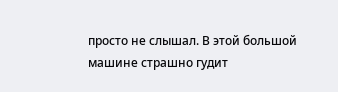просто не слышал. В этой большой машине страшно гудит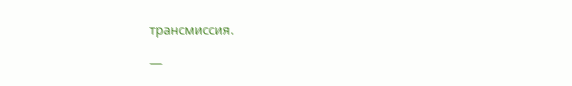трансмиссия.

—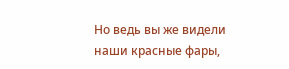Но ведь вы же видели наши красные фары,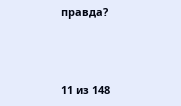правда?



11 из 148